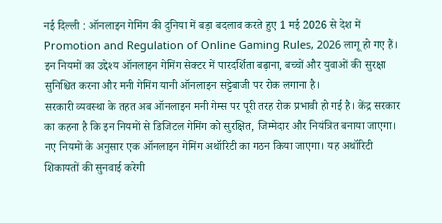नई दिल्ली : ऑनलाइन गेमिंग की दुनिया में बड़ा बदलाव करते हुए 1 मई 2026 से देश में Promotion and Regulation of Online Gaming Rules, 2026 लागू हो गए हैं। इन नियमों का उद्देश्य ऑनलाइन गेमिंग सेक्टर में पारदर्शिता बढ़ाना, बच्चों और युवाओं की सुरक्षा सुनिश्चित करना और मनी गेमिंग यानी ऑनलाइन सट्टेबाजी पर रोक लगाना है।
सरकारी व्यवस्था के तहत अब ऑनलाइन मनी गेम्स पर पूरी तरह रोक प्रभावी हो गई है। केंद्र सरकार का कहना है कि इन नियमों से डिजिटल गेमिंग को सुरक्षित, जिम्मेदार और नियंत्रित बनाया जाएगा।
नए नियमों के अनुसार एक ऑनलाइन गेमिंग अथॉरिटी का गठन किया जाएगा। यह अथॉरिटी शिकायतों की सुनवाई करेगी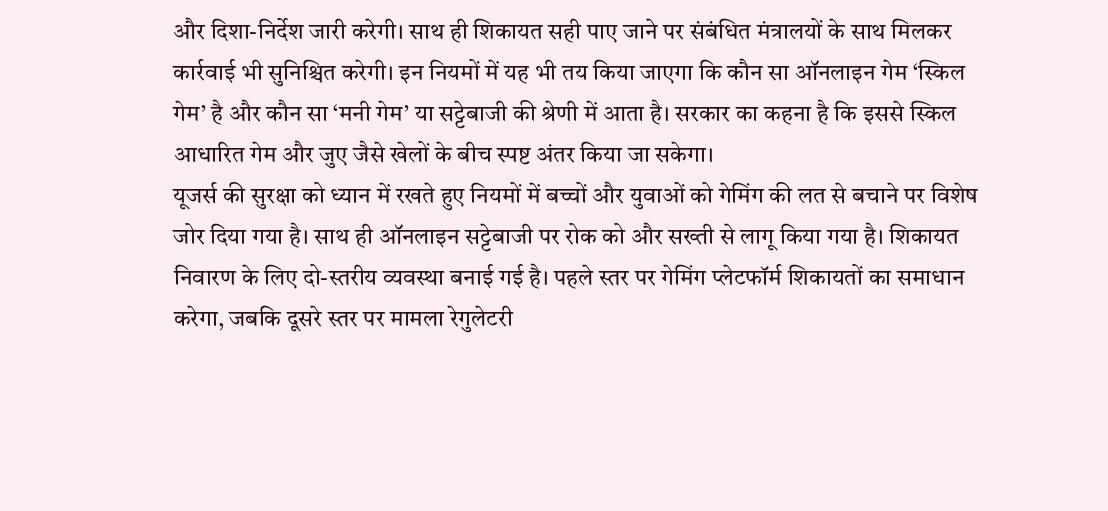और दिशा-निर्देश जारी करेगी। साथ ही शिकायत सही पाए जाने पर संबंधित मंत्रालयों के साथ मिलकर कार्रवाई भी सुनिश्चित करेगी। इन नियमों में यह भी तय किया जाएगा कि कौन सा ऑनलाइन गेम ‘स्किल गेम’ है और कौन सा ‘मनी गेम’ या सट्टेबाजी की श्रेणी में आता है। सरकार का कहना है कि इससे स्किल आधारित गेम और जुए जैसे खेलों के बीच स्पष्ट अंतर किया जा सकेगा।
यूजर्स की सुरक्षा को ध्यान में रखते हुए नियमों में बच्चों और युवाओं को गेमिंग की लत से बचाने पर विशेष जोर दिया गया है। साथ ही ऑनलाइन सट्टेबाजी पर रोक को और सख्ती से लागू किया गया है। शिकायत निवारण के लिए दो-स्तरीय व्यवस्था बनाई गई है। पहले स्तर पर गेमिंग प्लेटफॉर्म शिकायतों का समाधान करेगा, जबकि दूसरे स्तर पर मामला रेगुलेटरी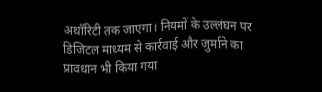अथॉरिटी तक जाएगा। नियमों के उल्लंघन पर डिजिटल माध्यम से कार्रवाई और जुर्माने का प्रावधान भी किया गया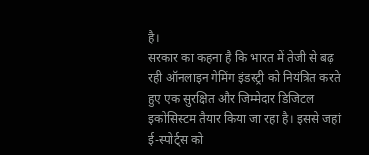है।
सरकार का कहना है कि भारत में तेजी से बढ़ रही ऑनलाइन गेमिंग इंडस्ट्री को नियंत्रित करते हुए एक सुरक्षित और जिम्मेदार डिजिटल इकोसिस्टम तैयार किया जा रहा है। इससे जहां ई-स्पोर्ट्स को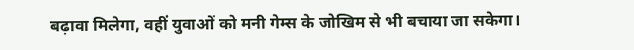बढ़ावा मिलेगा, वहीं युवाओं को मनी गेम्स के जोखिम से भी बचाया जा सकेगा।